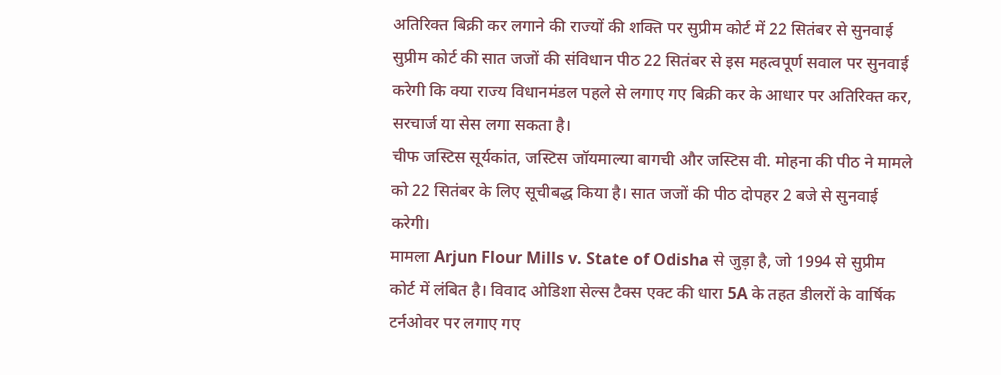अतिरिक्त बिक्री कर लगाने की राज्यों की शक्ति पर सुप्रीम कोर्ट में 22 सितंबर से सुनवाई
सुप्रीम कोर्ट की सात जजों की संविधान पीठ 22 सितंबर से इस महत्वपूर्ण सवाल पर सुनवाई करेगी कि क्या राज्य विधानमंडल पहले से लगाए गए बिक्री कर के आधार पर अतिरिक्त कर, सरचार्ज या सेस लगा सकता है।
चीफ जस्टिस सूर्यकांत, जस्टिस जॉयमाल्या बागची और जस्टिस वी. मोहना की पीठ ने मामले को 22 सितंबर के लिए सूचीबद्ध किया है। सात जजों की पीठ दोपहर 2 बजे से सुनवाई करेगी।
मामला Arjun Flour Mills v. State of Odisha से जुड़ा है, जो 1994 से सुप्रीम कोर्ट में लंबित है। विवाद ओडिशा सेल्स टैक्स एक्ट की धारा 5A के तहत डीलरों के वार्षिक टर्नओवर पर लगाए गए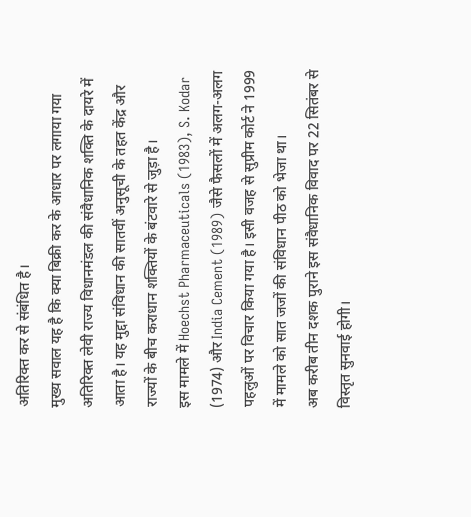अतिरिक्त कर से संबंधित है।
मुख्य सवाल यह है कि क्या बिक्री कर के आधार पर लगाया गया अतिरिक्त लेवी राज्य विधानमंडल की संवैधानिक शक्ति के दायरे में आता है। यह मुद्दा संविधान की सातवीं अनुसूची के तहत केंद्र और राज्यों के बीच कराधान शक्तियों के बंटवारे से जुड़ा है।
इस मामले में Hoechst Pharmaceuticals (1983), S. Kodar (1974) और India Cement (1989) जैसे फैसलों में अलग-अलग पहलुओं पर विचार किया गया है। इसी वजह से सुप्रीम कोर्ट ने 1999 में मामले को सात जजों की संविधान पीठ को भेजा था।
अब करीब तीन दशक पुराने इस संवैधानिक विवाद पर 22 सितंबर से विस्तृत सुनवाई होगी।